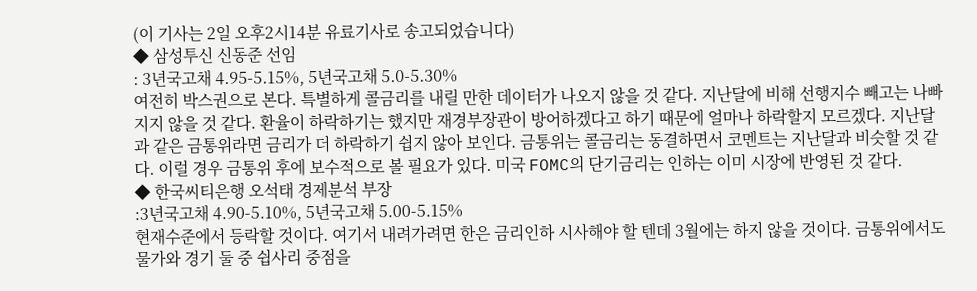(이 기사는 2일 오후2시14분 유료기사로 송고되었습니다)
◆ 삼성투신 신동준 선임
: 3년국고채 4.95-5.15%, 5년국고채 5.0-5.30%
여전히 박스권으로 본다. 특별하게 콜금리를 내릴 만한 데이터가 나오지 않을 것 같다. 지난달에 비해 선행지수 빼고는 나빠지지 않을 것 같다. 환율이 하락하기는 했지만 재경부장관이 방어하겠다고 하기 때문에 얼마나 하락할지 모르겠다. 지난달과 같은 금통위라면 금리가 더 하락하기 쉽지 않아 보인다. 금통위는 콜금리는 동결하면서 코멘트는 지난달과 비슷할 것 같다. 이럴 경우 금통위 후에 보수적으로 볼 필요가 있다. 미국 FOMC의 단기금리는 인하는 이미 시장에 반영된 것 같다.
◆ 한국씨티은행 오석태 경제분석 부장
:3년국고채 4.90-5.10%, 5년국고채 5.00-5.15%
현재수준에서 등락할 것이다. 여기서 내려가려면 한은 금리인하 시사해야 할 텐데 3월에는 하지 않을 것이다. 금통위에서도 물가와 경기 둘 중 쉽사리 중점을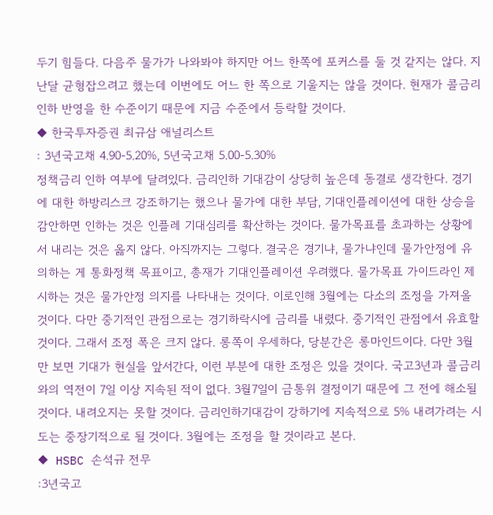두기 힘들다. 다음주 물가가 나와봐야 하지만 어느 한쪽에 포커스를 둘 것 같지는 않다. 지난달 균형잡으려고 했는데 이번에도 어느 한 쪽으로 기울지는 않을 것이다. 현재가 콜금리 인하 반영을 한 수준이기 때문에 지금 수준에서 등락할 것이다.
◆ 한국투자증권 최규삼 애널리스트
: 3년국고채 4.90-5.20%, 5년국고채 5.00-5.30%
정책금리 인하 여부에 달려있다. 금리인하 기대감이 상당히 높은데 동결로 생각한다. 경기에 대한 하방리스크 강조하기는 했으나 물가에 대한 부담, 기대인플레이션에 대한 상승을 감안하면 인하는 것은 인플레 기대심리를 확산하는 것이다. 물가목표를 초과하는 상황에서 내리는 것은 옳지 않다. 아직까지는 그렇다. 결국은 경기냐, 물가냐인데 물가안정에 유의하는 게 통화정책 목표이고, 총재가 기대인플레이션 우려했다. 물가목표 가이드라인 제시하는 것은 물가안정 의지를 나타내는 것이다. 이로인해 3월에는 다소의 조정을 가져올 것이다. 다만 중기적인 관점으로는 경기하락시에 금리를 내렸다. 중기적인 관점에서 유효할 것이다. 그래서 조정 폭은 크지 않다. 롱쪽이 우세하다, 당분간은 롱마인드이다. 다만 3월만 보면 기대가 현실을 앞서간다, 이런 부분에 대한 조정은 있을 것이다. 국고3년과 콜금리와의 역전이 7일 이상 지속된 적이 없다. 3월7일이 금통위 결정이기 때문에 그 전에 해소될 것이다. 내려오지는 못할 것이다. 금리인하기대감이 강하기에 지속적으로 5% 내려가려는 시도는 중장기적으로 될 것이다. 3월에는 조정을 할 것이라고 본다.
◆ HSBC 손석규 전무
:3년국고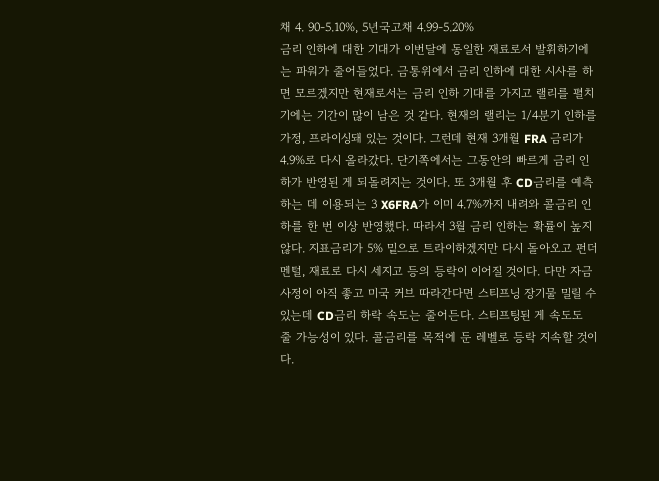채 4. 90-5.10%, 5년국고채 4.99-5.20%
금리 인하에 대한 기대가 이번달에 동일한 재료로서 발휘하기에는 파워가 줄어들었다. 금통위에서 금리 인하에 대한 시사를 하면 모르겠지만 현재로서는 금리 인하 기대를 가지고 랠리를 펼치기에는 기간이 많이 남은 것 같다. 현재의 랠리는 1/4분기 인하를 가정, 프라이싱돼 있는 것이다. 그런데 현재 3개월 FRA 금리가 4.9%로 다시 올라갔다. 단기쪽에서는 그동안의 빠르게 금리 인하가 반영된 게 되돌려지는 것이다. 또 3개월 후 CD금리를 예측하는 데 이용되는 3 X6FRA가 이미 4.7%까지 내려와 콜금리 인하를 한 번 이상 반영했다. 따라서 3월 금리 인하는 확률이 높지 않다. 지표금리가 5% 밑으로 트라이하겠지만 다시 돌아오고 펀더멘털, 재료로 다시 세지고 등의 등락이 이어질 것이다. 다만 자금사정이 아직 좋고 미국 커브 따라간다면 스티프닝 장기물 밀릴 수 있는데 CD금리 하락 속도는 줄어든다. 스티프팅된 게 속도도 줄 가능성이 있다. 콜금리를 목적에 둔 레벨로 등락 지속할 것이다.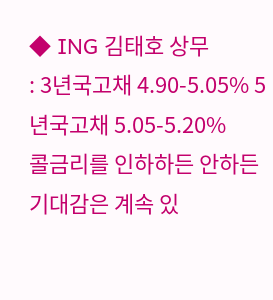◆ ING 김태호 상무
: 3년국고채 4.90-5.05% 5년국고채 5.05-5.20%
콜금리를 인하하든 안하든 기대감은 계속 있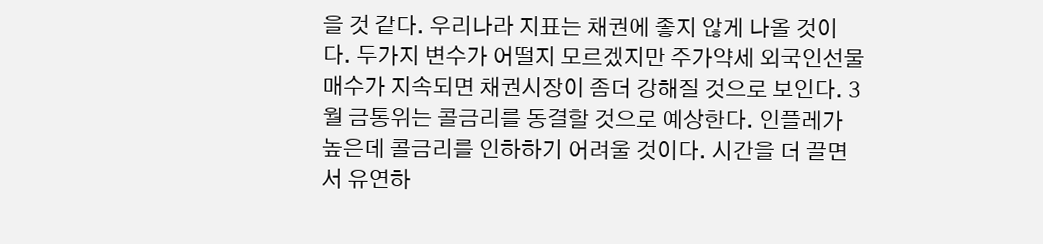을 것 같다. 우리나라 지표는 채권에 좋지 않게 나올 것이다. 두가지 변수가 어떨지 모르겠지만 주가약세 외국인선물 매수가 지속되면 채권시장이 좀더 강해질 것으로 보인다. 3월 금통위는 콜금리를 동결할 것으로 예상한다. 인플레가 높은데 콜금리를 인하하기 어려울 것이다. 시간을 더 끌면서 유연하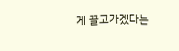게 끌고가겠다는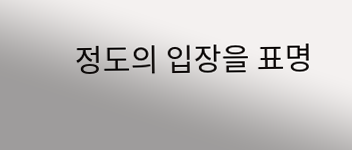정도의 입장을 표명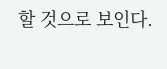할 것으로 보인다.